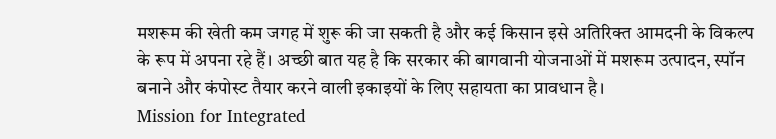मशरूम की खेती कम जगह में शुरू की जा सकती है और कई किसान इसे अतिरिक्त आमदनी के विकल्प के रूप में अपना रहे हैं। अच्छी बात यह है कि सरकार की बागवानी योजनाओं में मशरूम उत्पादन, स्पॉन बनाने और कंपोस्ट तैयार करने वाली इकाइयों के लिए सहायता का प्रावधान है।
Mission for Integrated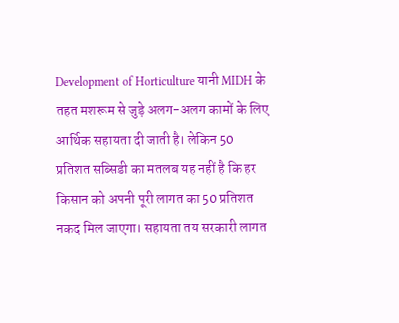Development of Horticulture यानी MIDH के तहत मशरूम से जुड़े अलग-अलग कामों के लिए आर्थिक सहायता दी जाती है। लेकिन 50 प्रतिशत सब्सिडी का मतलब यह नहीं है कि हर किसान को अपनी पूरी लागत का 50 प्रतिशत नकद मिल जाएगा। सहायता तय सरकारी लागत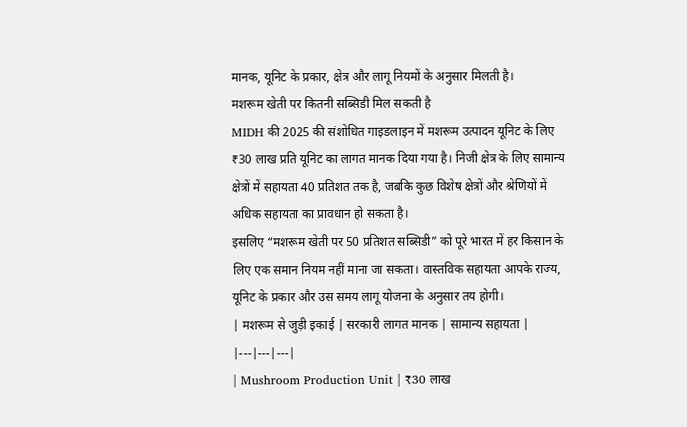मानक, यूनिट के प्रकार, क्षेत्र और लागू नियमों के अनुसार मिलती है।
मशरूम खेती पर कितनी सब्सिडी मिल सकती है
MIDH की 2025 की संशोधित गाइडलाइन में मशरूम उत्पादन यूनिट के लिए ₹30 लाख प्रति यूनिट का लागत मानक दिया गया है। निजी क्षेत्र के लिए सामान्य क्षेत्रों में सहायता 40 प्रतिशत तक है, जबकि कुछ विशेष क्षेत्रों और श्रेणियों में अधिक सहायता का प्रावधान हो सकता है।
इसलिए “मशरूम खेती पर 50 प्रतिशत सब्सिडी” को पूरे भारत में हर किसान के लिए एक समान नियम नहीं माना जा सकता। वास्तविक सहायता आपके राज्य, यूनिट के प्रकार और उस समय लागू योजना के अनुसार तय होगी।
| मशरूम से जुड़ी इकाई | सरकारी लागत मानक | सामान्य सहायता |
|---|---|---|
| Mushroom Production Unit | ₹30 लाख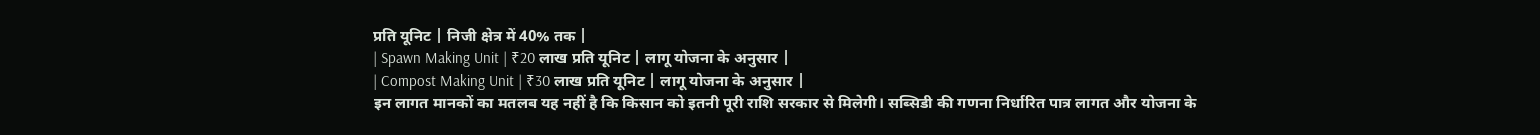प्रति यूनिट | निजी क्षेत्र में 40% तक |
| Spawn Making Unit | ₹20 लाख प्रति यूनिट | लागू योजना के अनुसार |
| Compost Making Unit | ₹30 लाख प्रति यूनिट | लागू योजना के अनुसार |
इन लागत मानकों का मतलब यह नहीं है कि किसान को इतनी पूरी राशि सरकार से मिलेगी। सब्सिडी की गणना निर्धारित पात्र लागत और योजना के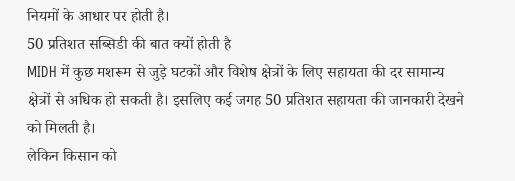नियमों के आधार पर होती है।
50 प्रतिशत सब्सिडी की बात क्यों होती है
MIDH में कुछ मशरूम से जुड़े घटकों और विशेष क्षेत्रों के लिए सहायता की दर सामान्य क्षेत्रों से अधिक हो सकती है। इसलिए कई जगह 50 प्रतिशत सहायता की जानकारी देखने को मिलती है।
लेकिन किसान को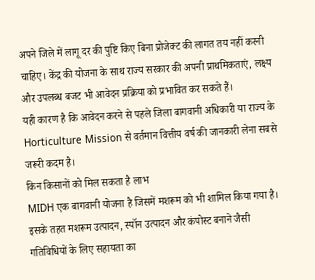अपने जिले में लागू दर की पुष्टि किए बिना प्रोजेक्ट की लागत तय नहीं करनी चाहिए। केंद्र की योजना के साथ राज्य सरकार की अपनी प्राथमिकताएं, लक्ष्य और उपलब्ध बजट भी आवेदन प्रक्रिया को प्रभावित कर सकते हैं।
यही कारण है कि आवेदन करने से पहले जिला बागवानी अधिकारी या राज्य के Horticulture Mission से वर्तमान वित्तीय वर्ष की जानकारी लेना सबसे जरूरी कदम है।
किन किसानों को मिल सकता है लाभ
MIDH एक बागवानी योजना है जिसमें मशरूम को भी शामिल किया गया है। इसके तहत मशरूम उत्पादन, स्पॉन उत्पादन और कंपोस्ट बनाने जैसी गतिविधियों के लिए सहायता का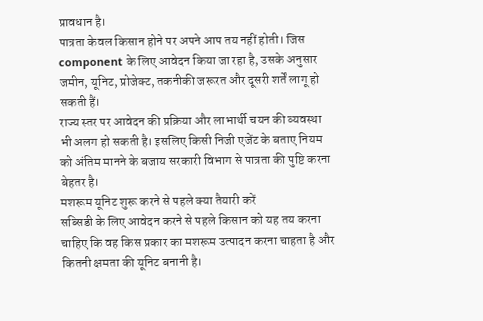प्रावधान है।
पात्रता केवल किसान होने पर अपने आप तय नहीं होती। जिस component के लिए आवेदन किया जा रहा है, उसके अनुसार जमीन, यूनिट, प्रोजेक्ट, तकनीकी जरूरत और दूसरी शर्तें लागू हो सकती हैं।
राज्य स्तर पर आवेदन की प्रक्रिया और लाभार्थी चयन की व्यवस्था भी अलग हो सकती है। इसलिए किसी निजी एजेंट के बताए नियम को अंतिम मानने के बजाय सरकारी विभाग से पात्रता की पुष्टि करना बेहतर है।
मशरूम यूनिट शुरू करने से पहले क्या तैयारी करें
सब्सिडी के लिए आवेदन करने से पहले किसान को यह तय करना चाहिए कि वह किस प्रकार का मशरूम उत्पादन करना चाहता है और कितनी क्षमता की यूनिट बनानी है।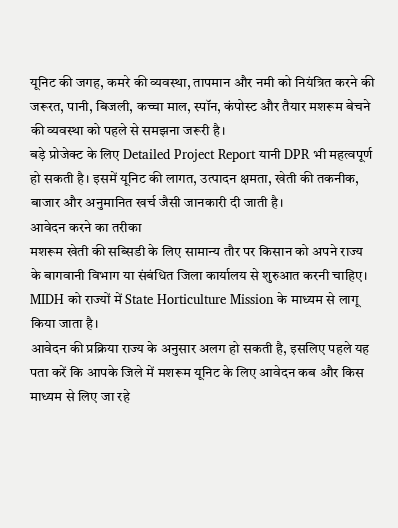यूनिट की जगह, कमरे की व्यवस्था, तापमान और नमी को नियंत्रित करने की जरूरत, पानी, बिजली, कच्चा माल, स्पॉन, कंपोस्ट और तैयार मशरूम बेचने की व्यवस्था को पहले से समझना जरूरी है।
बड़े प्रोजेक्ट के लिए Detailed Project Report यानी DPR भी महत्वपूर्ण हो सकती है। इसमें यूनिट की लागत, उत्पादन क्षमता, खेती की तकनीक, बाजार और अनुमानित खर्च जैसी जानकारी दी जाती है।
आवेदन करने का तरीका
मशरूम खेती की सब्सिडी के लिए सामान्य तौर पर किसान को अपने राज्य के बागवानी विभाग या संबंधित जिला कार्यालय से शुरुआत करनी चाहिए। MIDH को राज्यों में State Horticulture Mission के माध्यम से लागू किया जाता है।
आवेदन की प्रक्रिया राज्य के अनुसार अलग हो सकती है, इसलिए पहले यह पता करें कि आपके जिले में मशरूम यूनिट के लिए आवेदन कब और किस माध्यम से लिए जा रहे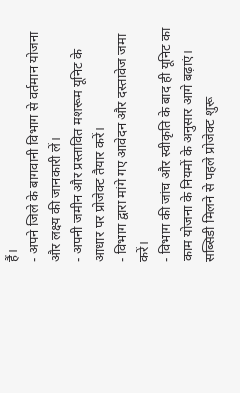हैं।
- अपने जिले के बागवानी विभाग से वर्तमान योजना और लक्ष्य की जानकारी लें।
- अपनी जमीन और प्रस्तावित मशरूम यूनिट के आधार पर प्रोजेक्ट तैयार करें।
- विभाग द्वारा मांगे गए आवेदन और दस्तावेज जमा करें।
- विभाग की जांच और स्वीकृति के बाद ही यूनिट का काम योजना के नियमों के अनुसार आगे बढ़ाएं।
सब्सिडी मिलने से पहले प्रोजेक्ट शुरू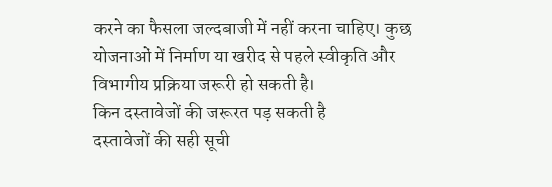करने का फैसला जल्दबाजी में नहीं करना चाहिए। कुछ योजनाओं में निर्माण या खरीद से पहले स्वीकृति और विभागीय प्रक्रिया जरूरी हो सकती है।
किन दस्तावेजों की जरूरत पड़ सकती है
दस्तावेजों की सही सूची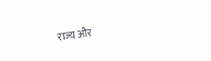राज्य और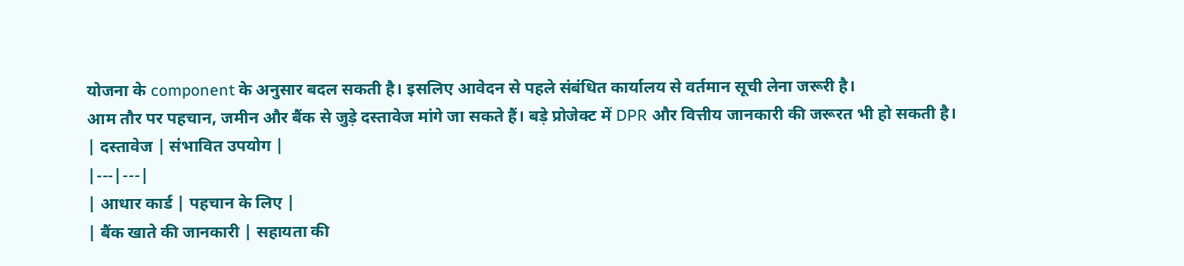योजना के component के अनुसार बदल सकती है। इसलिए आवेदन से पहले संबंधित कार्यालय से वर्तमान सूची लेना जरूरी है।
आम तौर पर पहचान, जमीन और बैंक से जुड़े दस्तावेज मांगे जा सकते हैं। बड़े प्रोजेक्ट में DPR और वित्तीय जानकारी की जरूरत भी हो सकती है।
| दस्तावेज | संभावित उपयोग |
|---|---|
| आधार कार्ड | पहचान के लिए |
| बैंक खाते की जानकारी | सहायता की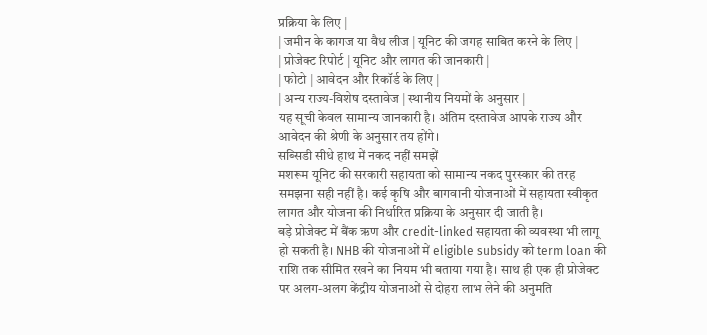प्रक्रिया के लिए |
| जमीन के कागज या वैध लीज | यूनिट की जगह साबित करने के लिए |
| प्रोजेक्ट रिपोर्ट | यूनिट और लागत की जानकारी |
| फोटो | आवेदन और रिकॉर्ड के लिए |
| अन्य राज्य-विशेष दस्तावेज | स्थानीय नियमों के अनुसार |
यह सूची केवल सामान्य जानकारी है। अंतिम दस्तावेज आपके राज्य और आवेदन की श्रेणी के अनुसार तय होंगे।
सब्सिडी सीधे हाथ में नकद नहीं समझें
मशरूम यूनिट की सरकारी सहायता को सामान्य नकद पुरस्कार की तरह समझना सही नहीं है। कई कृषि और बागवानी योजनाओं में सहायता स्वीकृत लागत और योजना की निर्धारित प्रक्रिया के अनुसार दी जाती है।
बड़े प्रोजेक्ट में बैंक ऋण और credit-linked सहायता की व्यवस्था भी लागू हो सकती है। NHB की योजनाओं में eligible subsidy को term loan की राशि तक सीमित रखने का नियम भी बताया गया है। साथ ही एक ही प्रोजेक्ट पर अलग-अलग केंद्रीय योजनाओं से दोहरा लाभ लेने की अनुमति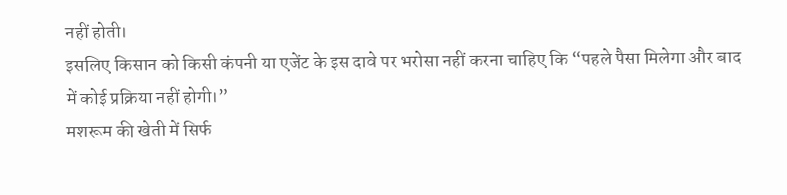नहीं होती।
इसलिए किसान को किसी कंपनी या एजेंट के इस दावे पर भरोसा नहीं करना चाहिए कि “पहले पैसा मिलेगा और बाद में कोई प्रक्रिया नहीं होगी।”
मशरूम की खेती में सिर्फ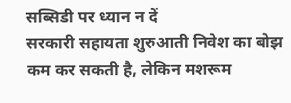सब्सिडी पर ध्यान न दें
सरकारी सहायता शुरुआती निवेश का बोझ कम कर सकती है, लेकिन मशरूम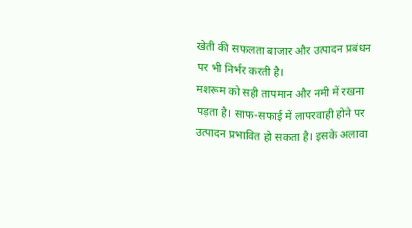खेती की सफलता बाजार और उत्पादन प्रबंधन पर भी निर्भर करती है।
मशरूम को सही तापमान और नमी में रखना पड़ता है। साफ-सफाई में लापरवाही होने पर उत्पादन प्रभावित हो सकता है। इसके अलावा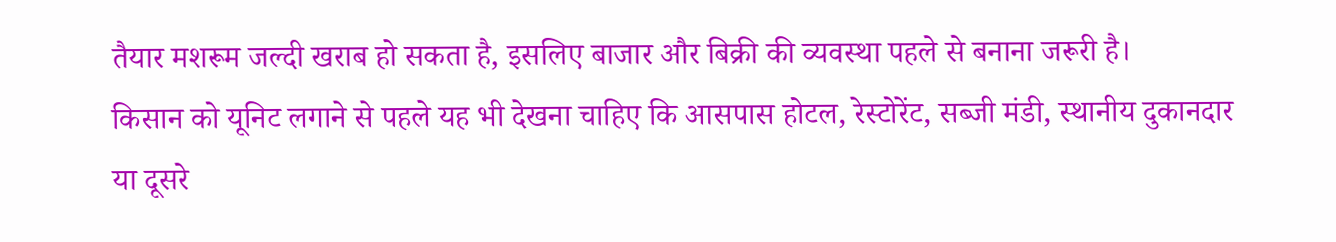तैयार मशरूम जल्दी खराब हो सकता है, इसलिए बाजार और बिक्री की व्यवस्था पहले से बनाना जरूरी है।
किसान को यूनिट लगाने से पहले यह भी देखना चाहिए कि आसपास होटल, रेस्टोरेंट, सब्जी मंडी, स्थानीय दुकानदार या दूसरे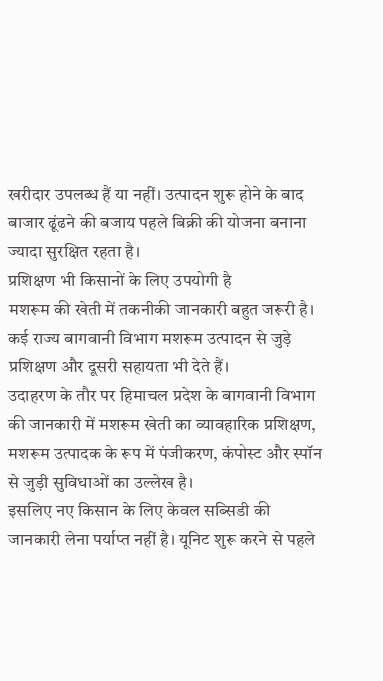खरीदार उपलब्ध हैं या नहीं। उत्पादन शुरू होने के बाद बाजार ढूंढने की बजाय पहले बिक्री की योजना बनाना ज्यादा सुरक्षित रहता है।
प्रशिक्षण भी किसानों के लिए उपयोगी है
मशरूम की खेती में तकनीकी जानकारी बहुत जरूरी है। कई राज्य बागवानी विभाग मशरूम उत्पादन से जुड़े प्रशिक्षण और दूसरी सहायता भी देते हैं।
उदाहरण के तौर पर हिमाचल प्रदेश के बागवानी विभाग की जानकारी में मशरूम खेती का व्यावहारिक प्रशिक्षण, मशरूम उत्पादक के रूप में पंजीकरण, कंपोस्ट और स्पॉन से जुड़ी सुविधाओं का उल्लेख है।
इसलिए नए किसान के लिए केवल सब्सिडी की जानकारी लेना पर्याप्त नहीं है। यूनिट शुरू करने से पहले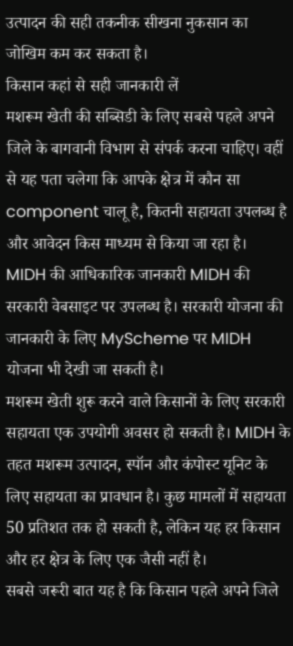उत्पादन की सही तकनीक सीखना नुकसान का जोखिम कम कर सकता है।
किसान कहां से सही जानकारी लें
मशरूम खेती की सब्सिडी के लिए सबसे पहले अपने जिले के बागवानी विभाग से संपर्क करना चाहिए। वहीं से यह पता चलेगा कि आपके क्षेत्र में कौन सा component चालू है, कितनी सहायता उपलब्ध है और आवेदन किस माध्यम से किया जा रहा है।
MIDH की आधिकारिक जानकारी MIDH की सरकारी वेबसाइट पर उपलब्ध है। सरकारी योजना की जानकारी के लिए MyScheme पर MIDH योजना भी देखी जा सकती है।
मशरूम खेती शुरू करने वाले किसानों के लिए सरकारी सहायता एक उपयोगी अवसर हो सकती है। MIDH के तहत मशरूम उत्पादन, स्पॉन और कंपोस्ट यूनिट के लिए सहायता का प्रावधान है। कुछ मामलों में सहायता 50 प्रतिशत तक हो सकती है, लेकिन यह हर किसान और हर क्षेत्र के लिए एक जैसी नहीं है।
सबसे जरूरी बात यह है कि किसान पहले अपने जिले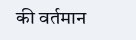की वर्तमान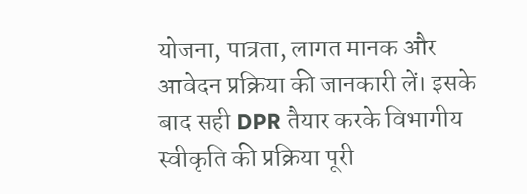योजना, पात्रता, लागत मानक और आवेदन प्रक्रिया की जानकारी लें। इसके बाद सही DPR तैयार करके विभागीय स्वीकृति की प्रक्रिया पूरी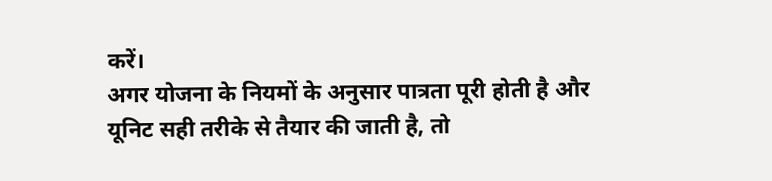करें।
अगर योजना के नियमों के अनुसार पात्रता पूरी होती है और यूनिट सही तरीके से तैयार की जाती है, तो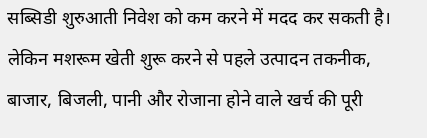सब्सिडी शुरुआती निवेश को कम करने में मदद कर सकती है। लेकिन मशरूम खेती शुरू करने से पहले उत्पादन तकनीक, बाजार, बिजली, पानी और रोजाना होने वाले खर्च की पूरी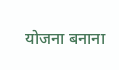योजना बनाना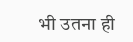भी उतना ही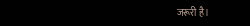जरूरी है।